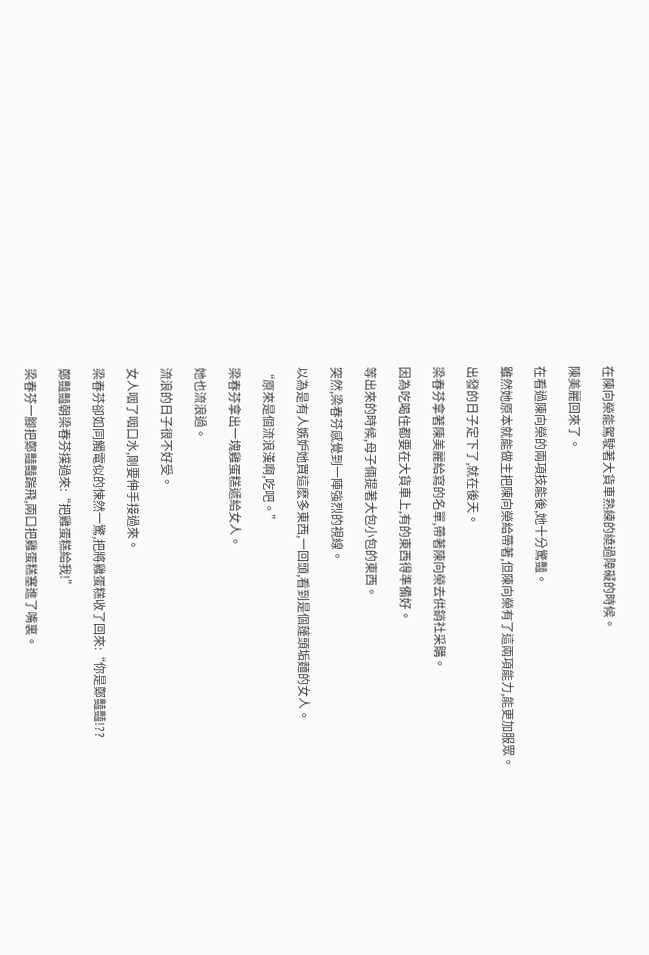在陳向榮能駕駛著大貨車熟練的繞過障礙的時候。

陳美麗回來了。

在看過陳向榮的兩項技能後,她十分驚豔。

雖然她原本就能做主把陳向榮給帶著,但陳向榮有了這兩項能力,能更加服眾。

出發的日子定下了,就在後天。

梁春芬拿著陳美麗給寫的名單,帶著陳向榮去供銷社采購。

因為吃喝住都要在大貨車上,有的東西得準備好。

等出來的時候,母子倆提著大包小包的東西。

突然,梁春芬感覺到一陣強烈的視線。

以為是有人嫉妒她買這麽多東西,一回頭,看到是個蓬頭垢麵的女人。

“原來是個流浪漢啊,吃吧。”

梁春芬拿出一塊雞蛋糕遞給女人。

她也流浪過。

流浪的日子很不好受。

女人咽了咽口水,剛要伸手接過來。

梁春芬卻如同觸電似的悚然一驚,把將雞蛋糕收了回來:“你是鄭豔豔!??

鄭豔豔朝梁春芬撲過來:“把雞蛋糕給我!”

梁春芬一腳把鄭豔豔踹飛,兩口把雞蛋糕塞進了嘴裏。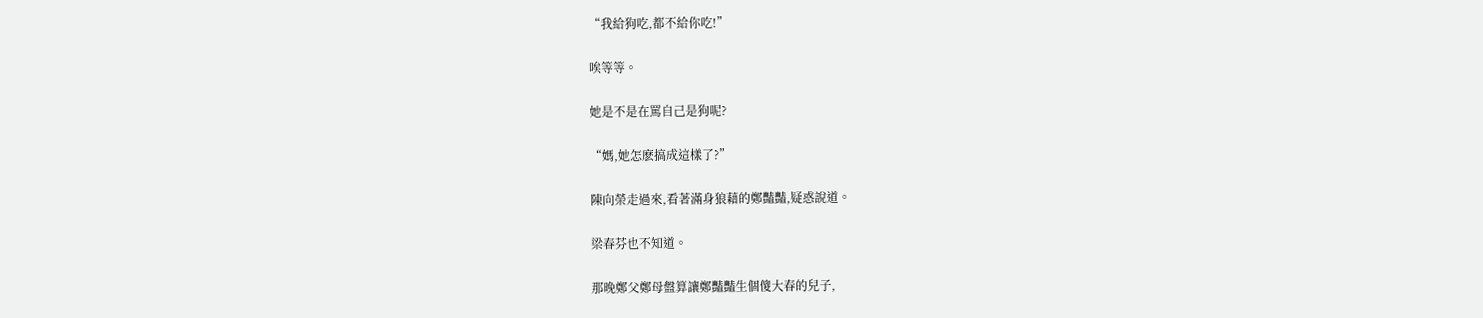“我給狗吃,都不給你吃!”

唉等等。

她是不是在罵自己是狗呢?

“媽,她怎麽搞成這樣了?”

陳向榮走過來,看著滿身狼藉的鄭豔豔,疑惑說道。

梁春芬也不知道。

那晚鄭父鄭母盤算讓鄭豔豔生個傻大春的兒子,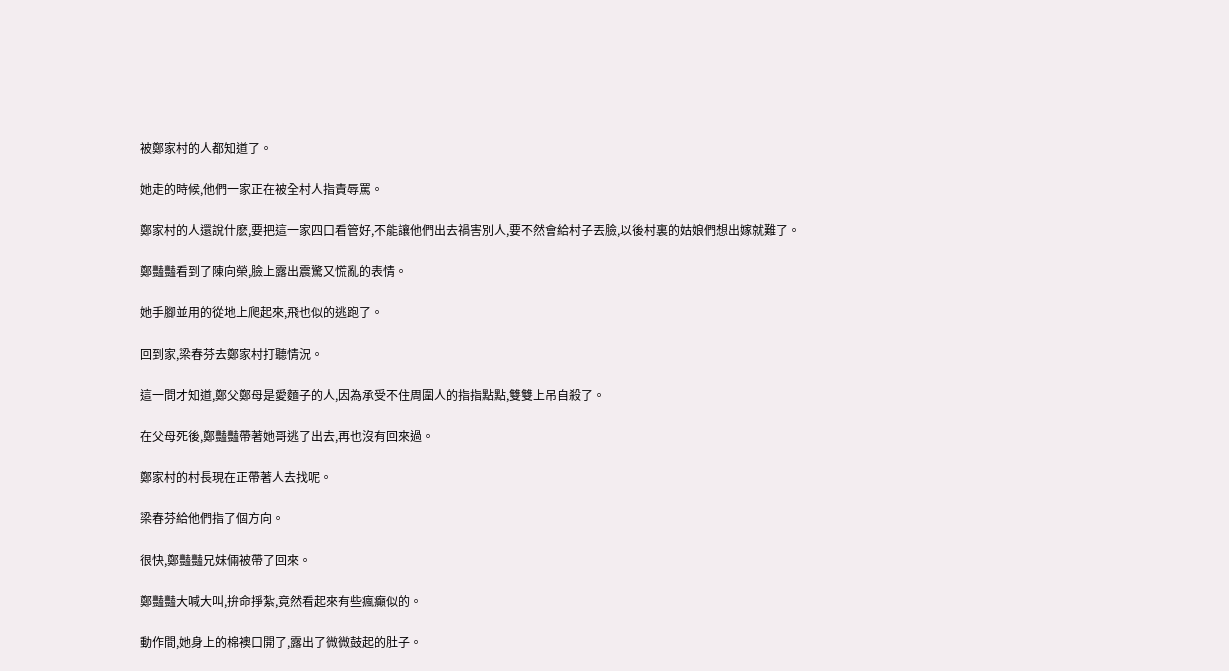被鄭家村的人都知道了。

她走的時候,他們一家正在被全村人指責辱罵。

鄭家村的人還說什麽,要把這一家四口看管好,不能讓他們出去禍害別人,要不然會給村子丟臉,以後村裏的姑娘們想出嫁就難了。

鄭豔豔看到了陳向榮,臉上露出震驚又慌亂的表情。

她手腳並用的從地上爬起來,飛也似的逃跑了。

回到家,梁春芬去鄭家村打聽情況。

這一問才知道,鄭父鄭母是愛麵子的人,因為承受不住周圍人的指指點點,雙雙上吊自殺了。

在父母死後,鄭豔豔帶著她哥逃了出去,再也沒有回來過。

鄭家村的村長現在正帶著人去找呢。

梁春芬給他們指了個方向。

很快,鄭豔豔兄妹倆被帶了回來。

鄭豔豔大喊大叫,拚命掙紮,竟然看起來有些瘋癲似的。

動作間,她身上的棉襖口開了,露出了微微鼓起的肚子。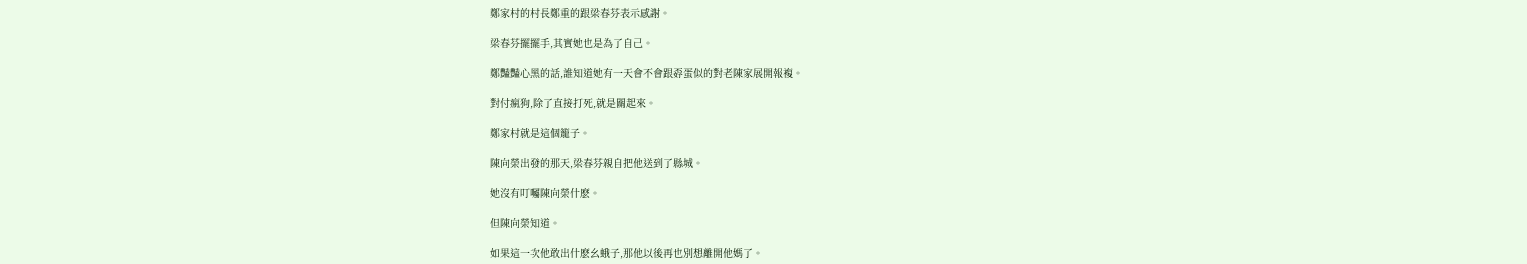鄭家村的村長鄭重的跟梁春芬表示感謝。

梁春芬擺擺手,其實她也是為了自己。

鄭豔豔心黑的話,誰知道她有一天會不會跟孬蛋似的對老陳家展開報複。

對付瘋狗,除了直接打死,就是關起來。

鄭家村就是這個籠子。

陳向榮出發的那天,梁春芬親自把他送到了縣城。

她沒有叮囑陳向榮什麽。

但陳向榮知道。

如果這一次他敢出什麽幺蛾子,那他以後再也別想離開他媽了。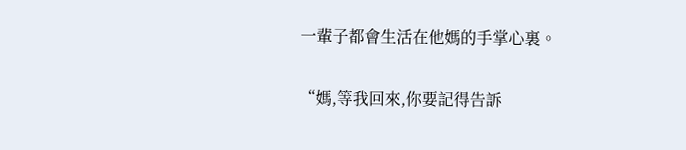一輩子都會生活在他媽的手掌心裏。

“媽,等我回來,你要記得告訴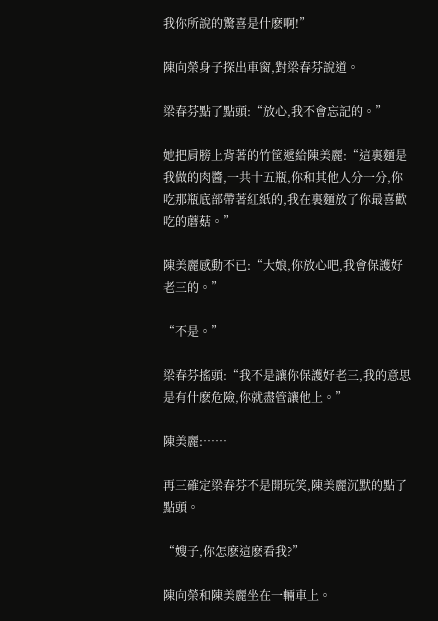我你所說的驚喜是什麽啊!”

陳向榮身子探出車窗,對梁春芬說道。

梁春芬點了點頭:“放心,我不會忘記的。”

她把肩膀上背著的竹筐遞給陳美麗:“這裏麵是我做的肉醬,一共十五瓶,你和其他人分一分,你吃那瓶底部帶著紅紙的,我在裏麵放了你最喜歡吃的蘑菇。”

陳美麗感動不已:“大娘,你放心吧,我會保護好老三的。”

“不是。”

梁春芬搖頭:“我不是讓你保護好老三,我的意思是有什麽危險,你就盡管讓他上。”

陳美麗:……

再三確定梁春芬不是開玩笑,陳美麗沉默的點了點頭。

“嫂子,你怎麽這麽看我?”

陳向榮和陳美麗坐在一輛車上。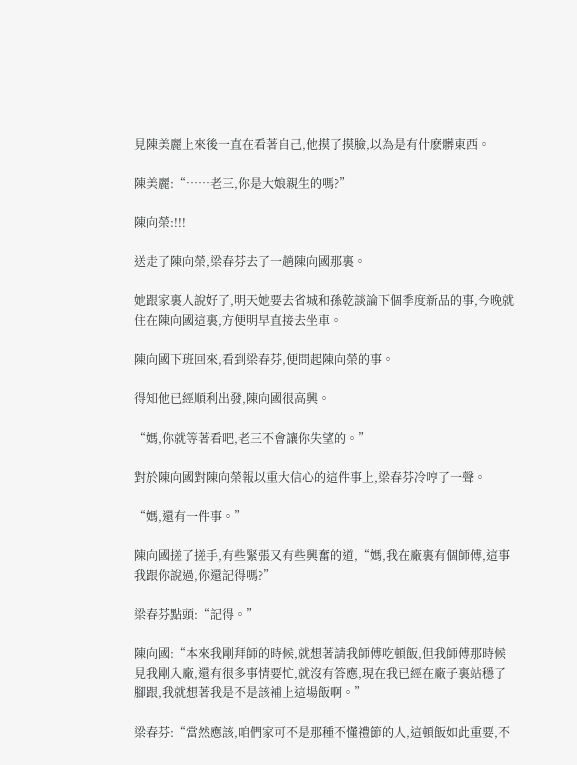見陳美麗上來後一直在看著自己,他摸了摸臉,以為是有什麽髒東西。

陳美麗:“……老三,你是大娘親生的嗎?”

陳向榮:!!!

送走了陳向榮,梁春芬去了一趟陳向國那裏。

她跟家裏人說好了,明天她要去省城和孫乾談論下個季度新品的事,今晚就住在陳向國這裏,方便明早直接去坐車。

陳向國下班回來,看到梁春芬,便問起陳向榮的事。

得知他已經順利出發,陳向國很高興。

“媽,你就等著看吧,老三不會讓你失望的。”

對於陳向國對陳向榮報以重大信心的這件事上,梁春芬冷哼了一聲。

“媽,還有一件事。”

陳向國搓了搓手,有些緊張又有些興奮的道,“媽,我在廠裏有個師傅,這事我跟你說過,你還記得嗎?”

梁春芬點頭:“記得。”

陳向國:“本來我剛拜師的時候,就想著請我師傅吃頓飯,但我師傅那時候見我剛入廠,還有很多事情要忙,就沒有答應,現在我已經在廠子裏站穩了腳跟,我就想著我是不是該補上這場飯啊。”

梁春芬:“當然應該,咱們家可不是那種不懂禮節的人,這頓飯如此重要,不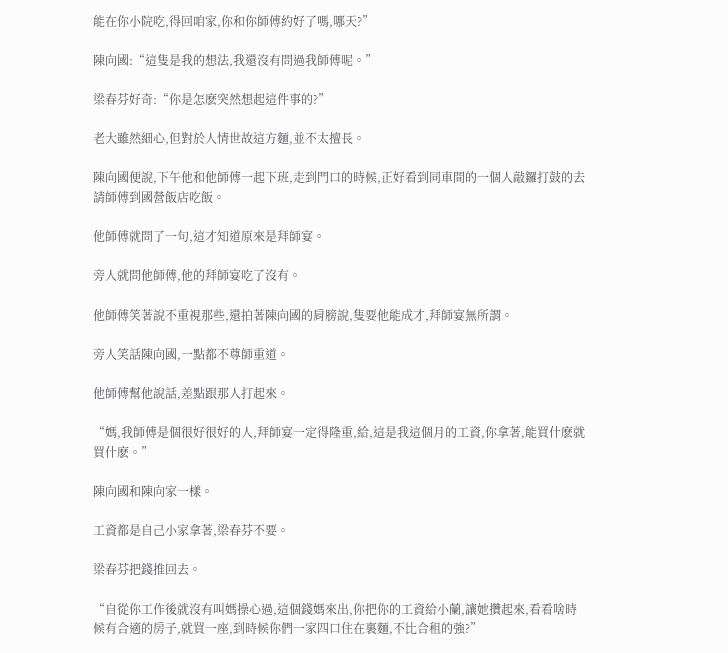能在你小院吃,得回咱家,你和你師傅約好了嗎,哪天?”

陳向國:“這隻是我的想法,我還沒有問過我師傅呢。”

梁春芬好奇:“你是怎麽突然想起這件事的?”

老大雖然細心,但對於人情世故這方麵,並不太擅長。

陳向國便說,下午他和他師傅一起下班,走到門口的時候,正好看到同車間的一個人敲鑼打鼓的去請師傅到國營飯店吃飯。

他師傅就問了一句,這才知道原來是拜師宴。

旁人就問他師傅,他的拜師宴吃了沒有。

他師傅笑著說不重視那些,還拍著陳向國的肩膀說,隻要他能成才,拜師宴無所謂。

旁人笑話陳向國,一點都不尊師重道。

他師傅幫他說話,差點跟那人打起來。

“媽,我師傅是個很好很好的人,拜師宴一定得隆重,給,這是我這個月的工資,你拿著,能買什麽就買什麽。”

陳向國和陳向家一樣。

工資都是自己小家拿著,梁春芬不要。

梁春芬把錢推回去。

“自從你工作後就沒有叫媽操心過,這個錢媽來出,你把你的工資給小蘭,讓她攢起來,看看啥時候有合適的房子,就買一座,到時候你們一家四口住在裏麵,不比合租的強?”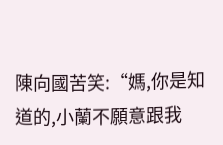陳向國苦笑:“媽,你是知道的,小蘭不願意跟我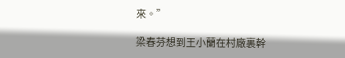來。”

梁春芬想到王小蘭在村廠裏幹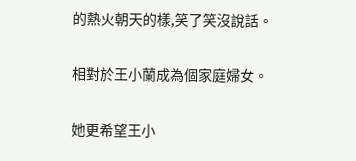的熱火朝天的樣,笑了笑沒說話。

相對於王小蘭成為個家庭婦女。

她更希望王小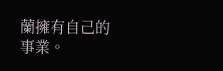蘭擁有自己的事業。